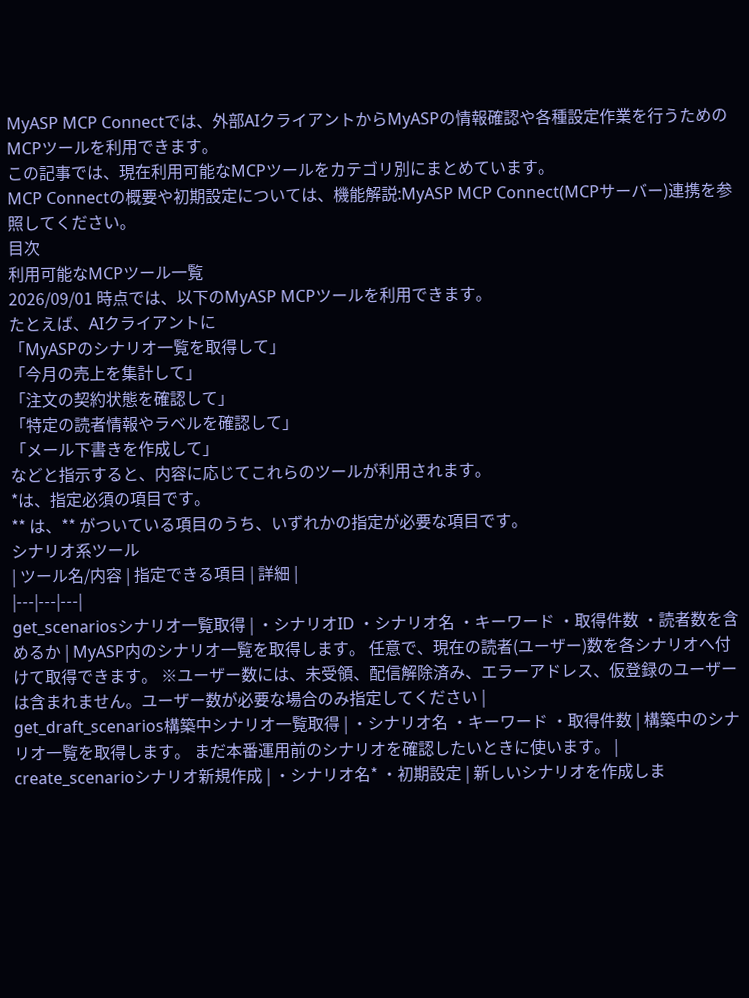MyASP MCP Connectでは、外部AIクライアントからMyASPの情報確認や各種設定作業を行うためのMCPツールを利用できます。
この記事では、現在利用可能なMCPツールをカテゴリ別にまとめています。
MCP Connectの概要や初期設定については、機能解説:MyASP MCP Connect(MCPサーバー)連携を参照してください。
目次
利用可能なMCPツール一覧
2026/09/01 時点では、以下のMyASP MCPツールを利用できます。
たとえば、AIクライアントに
「MyASPのシナリオ一覧を取得して」
「今月の売上を集計して」
「注文の契約状態を確認して」
「特定の読者情報やラベルを確認して」
「メール下書きを作成して」
などと指示すると、内容に応じてこれらのツールが利用されます。
*は、指定必須の項目です。
** は、** がついている項目のうち、いずれかの指定が必要な項目です。
シナリオ系ツール
| ツール名/内容 | 指定できる項目 | 詳細 |
|---|---|---|
get_scenariosシナリオ一覧取得 | ・シナリオID ・シナリオ名 ・キーワード ・取得件数 ・読者数を含めるか | MyASP内のシナリオ一覧を取得します。 任意で、現在の読者(ユーザー)数を各シナリオへ付けて取得できます。 ※ユーザー数には、未受領、配信解除済み、エラーアドレス、仮登録のユーザーは含まれません。ユーザー数が必要な場合のみ指定してください |
get_draft_scenarios構築中シナリオ一覧取得 | ・シナリオ名 ・キーワード ・取得件数 | 構築中のシナリオ一覧を取得します。 まだ本番運用前のシナリオを確認したいときに使います。 |
create_scenarioシナリオ新規作成 | ・シナリオ名* ・初期設定 | 新しいシナリオを作成しま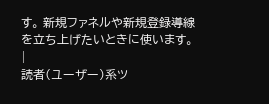す。 新規ファネルや新規登録導線を立ち上げたいときに使います。 |
読者(ユーザー)系ツ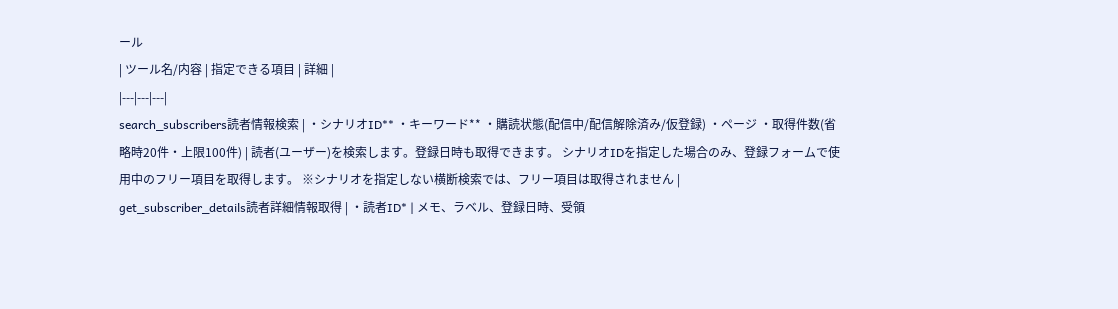ール
| ツール名/内容 | 指定できる項目 | 詳細 |
|---|---|---|
search_subscribers読者情報検索 | ・シナリオID** ・キーワード** ・購読状態(配信中/配信解除済み/仮登録) ・ページ ・取得件数(省略時20件・上限100件) | 読者(ユーザー)を検索します。登録日時も取得できます。 シナリオIDを指定した場合のみ、登録フォームで使用中のフリー項目を取得します。 ※シナリオを指定しない横断検索では、フリー項目は取得されません |
get_subscriber_details読者詳細情報取得 | ・読者ID* | メモ、ラベル、登録日時、受領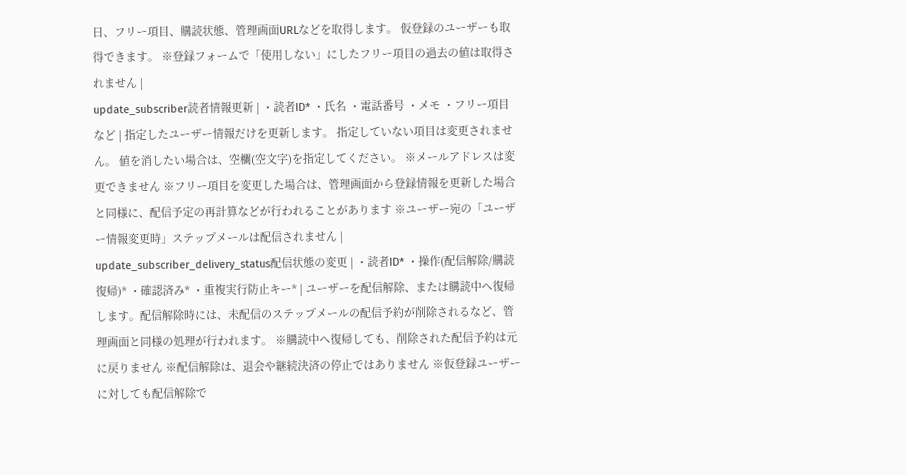日、フリー項目、購読状態、管理画面URLなどを取得します。 仮登録のユーザーも取得できます。 ※登録フォームで「使用しない」にしたフリー項目の過去の値は取得されません |
update_subscriber読者情報更新 | ・読者ID* ・氏名 ・電話番号 ・メモ ・フリー項目など | 指定したユーザー情報だけを更新します。 指定していない項目は変更されません。 値を消したい場合は、空欄(空文字)を指定してください。 ※メールアドレスは変更できません ※フリー項目を変更した場合は、管理画面から登録情報を更新した場合と同様に、配信予定の再計算などが行われることがあります ※ユーザー宛の「ユーザー情報変更時」ステップメールは配信されません |
update_subscriber_delivery_status配信状態の変更 | ・読者ID* ・操作(配信解除/購読復帰)* ・確認済み* ・重複実行防止キー* | ユーザーを配信解除、または購読中へ復帰します。配信解除時には、未配信のステップメールの配信予約が削除されるなど、管理画面と同様の処理が行われます。 ※購読中へ復帰しても、削除された配信予約は元に戻りません ※配信解除は、退会や継続決済の停止ではありません ※仮登録ユーザーに対しても配信解除で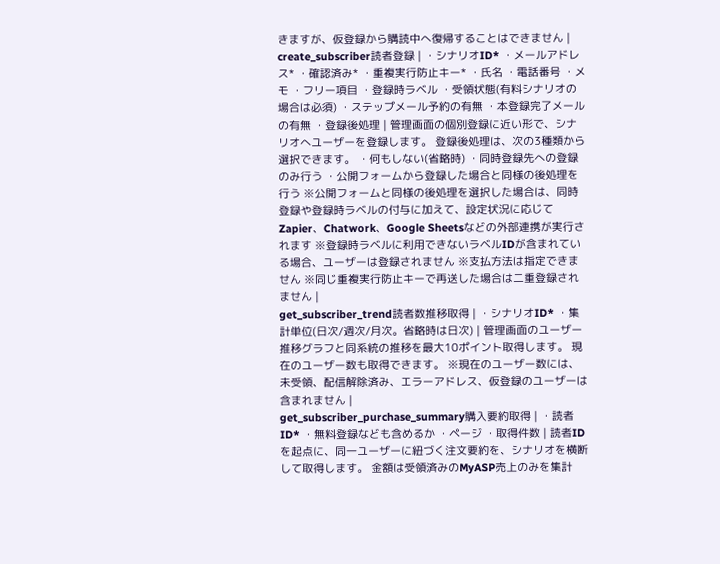きますが、仮登録から購読中へ復帰することはできません |
create_subscriber読者登録 | ・シナリオID* ・メールアドレス* ・確認済み* ・重複実行防止キー* ・氏名 ・電話番号 ・メモ ・フリー項目 ・登録時ラベル ・受領状態(有料シナリオの場合は必須) ・ステップメール予約の有無 ・本登録完了メールの有無 ・登録後処理 | 管理画面の個別登録に近い形で、シナリオへユーザーを登録します。 登録後処理は、次の3種類から選択できます。 ・何もしない(省略時) ・同時登録先への登録のみ行う ・公開フォームから登録した場合と同様の後処理を行う ※公開フォームと同様の後処理を選択した場合は、同時登録や登録時ラベルの付与に加えて、設定状況に応じてZapier、Chatwork、Google Sheetsなどの外部連携が実行されます ※登録時ラベルに利用できないラベルIDが含まれている場合、ユーザーは登録されません ※支払方法は指定できません ※同じ重複実行防止キーで再送した場合は二重登録されません |
get_subscriber_trend読者数推移取得 | ・シナリオID* ・集計単位(日次/週次/月次。省略時は日次) | 管理画面のユーザー推移グラフと同系統の推移を最大10ポイント取得します。 現在のユーザー数も取得できます。 ※現在のユーザー数には、未受領、配信解除済み、エラーアドレス、仮登録のユーザーは含まれません |
get_subscriber_purchase_summary購入要約取得 | ・読者ID* ・無料登録なども含めるか ・ページ ・取得件数 | 読者IDを起点に、同一ユーザーに紐づく注文要約を、シナリオを横断して取得します。 金額は受領済みのMyASP売上のみを集計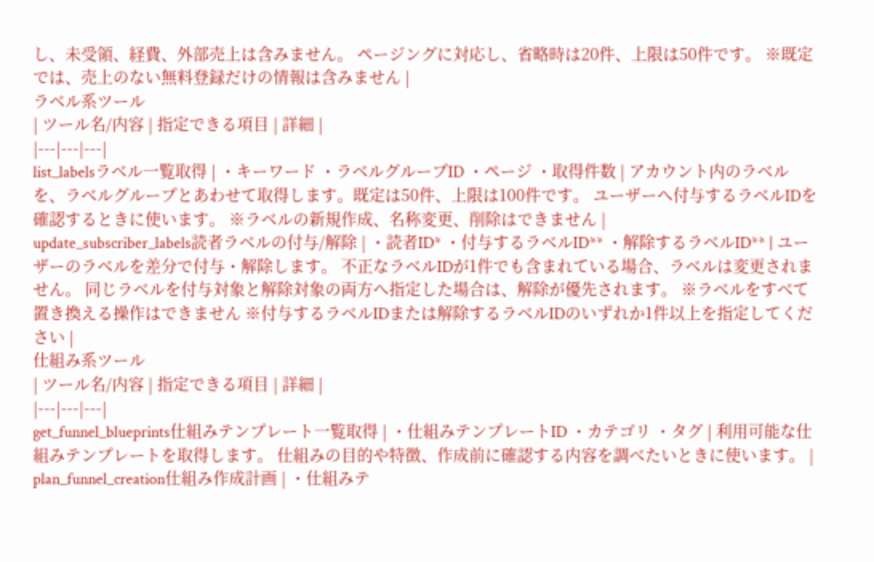し、未受領、経費、外部売上は含みません。 ページングに対応し、省略時は20件、上限は50件です。 ※既定では、売上のない無料登録だけの情報は含みません |
ラベル系ツール
| ツール名/内容 | 指定できる項目 | 詳細 |
|---|---|---|
list_labelsラベル一覧取得 | ・キーワード ・ラベルグループID ・ページ ・取得件数 | アカウント内のラベルを、ラベルグループとあわせて取得します。既定は50件、上限は100件です。 ユーザーへ付与するラベルIDを確認するときに使います。 ※ラベルの新規作成、名称変更、削除はできません |
update_subscriber_labels読者ラベルの付与/解除 | ・読者ID* ・付与するラベルID** ・解除するラベルID** | ユーザーのラベルを差分で付与・解除します。 不正なラベルIDが1件でも含まれている場合、ラベルは変更されません。 同じラベルを付与対象と解除対象の両方へ指定した場合は、解除が優先されます。 ※ラベルをすべて置き換える操作はできません ※付与するラベルIDまたは解除するラベルIDのいずれか1件以上を指定してください |
仕組み系ツール
| ツール名/内容 | 指定できる項目 | 詳細 |
|---|---|---|
get_funnel_blueprints仕組みテンプレート一覧取得 | ・仕組みテンプレートID ・カテゴリ ・タグ | 利用可能な仕組みテンプレートを取得します。 仕組みの目的や特徴、作成前に確認する内容を調べたいときに使います。 |
plan_funnel_creation仕組み作成計画 | ・仕組みテ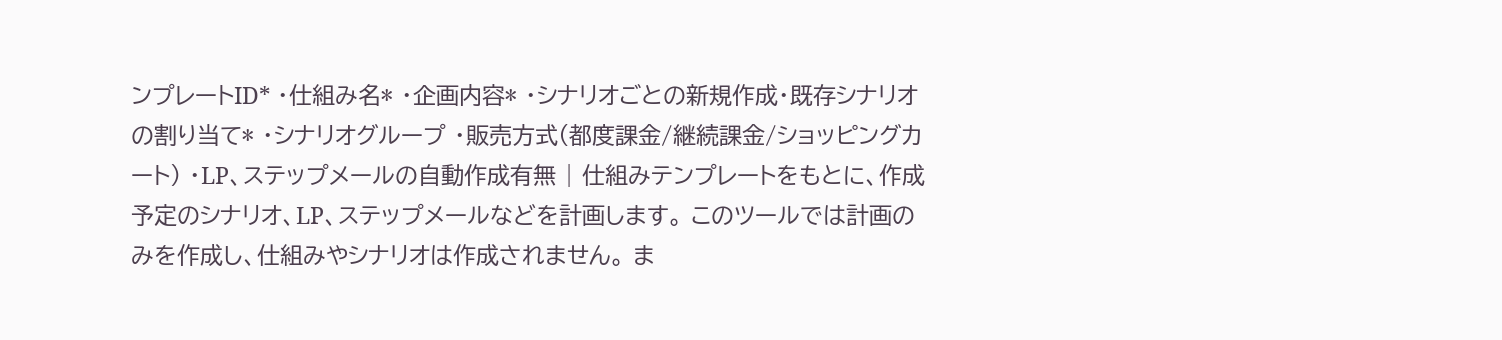ンプレートID* ・仕組み名* ・企画内容* ・シナリオごとの新規作成・既存シナリオの割り当て* ・シナリオグループ ・販売方式(都度課金/継続課金/ショッピングカート) ・LP、ステップメールの自動作成有無 | 仕組みテンプレートをもとに、作成予定のシナリオ、LP、ステップメールなどを計画します。 このツールでは計画のみを作成し、仕組みやシナリオは作成されません。 ま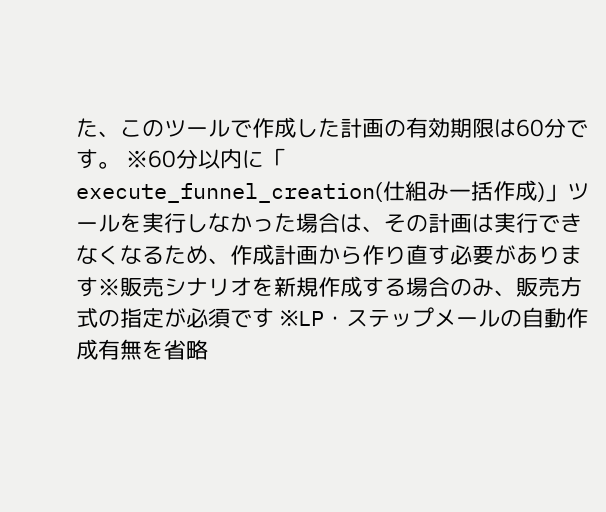た、このツールで作成した計画の有効期限は60分です。 ※60分以内に「 execute_funnel_creation(仕組み一括作成)」ツールを実行しなかった場合は、その計画は実行できなくなるため、作成計画から作り直す必要があります※販売シナリオを新規作成する場合のみ、販売方式の指定が必須です ※LP・ステップメールの自動作成有無を省略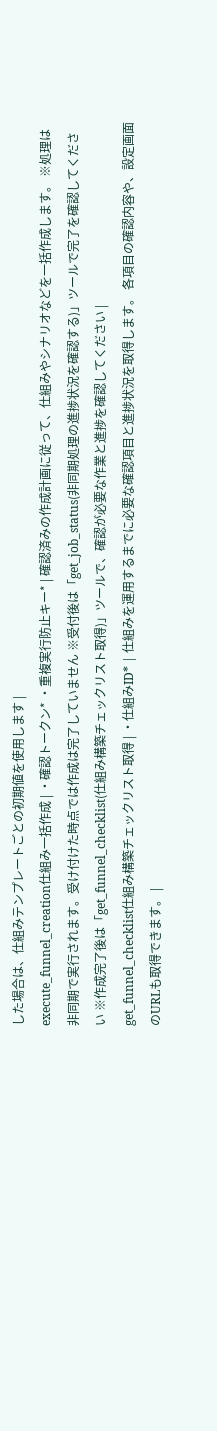した場合は、仕組みテンプレートごとの初期値を使用します |
execute_funnel_creation仕組み一括作成 | ・確認トークン* ・重複実行防止キー* | 確認済みの作成計画に従って、仕組みやシナリオなどを一括作成します。 ※処理は非同期で実行されます。受け付けた時点では作成は完了していません ※受付後は「get_job_status(非同期処理の進捗状況を確認する)」ツールで完了を確認してください ※作成完了後は「get_funnel_checklist(仕組み構築チェックリスト取得)」ツールで、確認が必要な作業と進捗を確認してください |
get_funnel_checklist仕組み構築チェックリスト取得 | ・仕組みID* | 仕組みを運用するまでに必要な確認項目と進捗状況を取得します。 各項目の確認内容や、設定画面のURLも取得できます。 |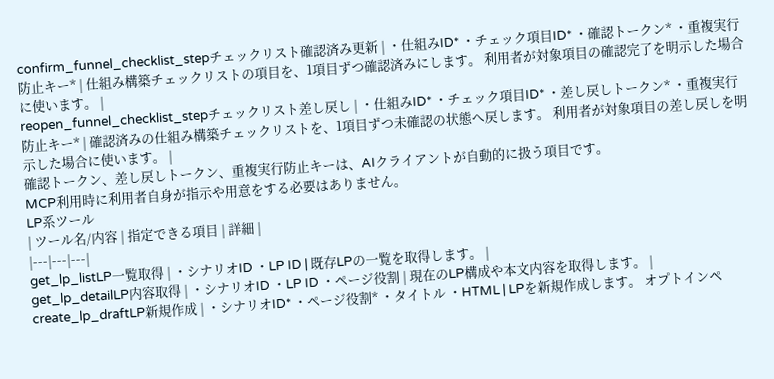confirm_funnel_checklist_stepチェックリスト確認済み更新 | ・仕組みID* ・チェック項目ID* ・確認トークン* ・重複実行防止キー* | 仕組み構築チェックリストの項目を、1項目ずつ確認済みにします。 利用者が対象項目の確認完了を明示した場合に使います。 |
reopen_funnel_checklist_stepチェックリスト差し戻し | ・仕組みID* ・チェック項目ID* ・差し戻しトークン* ・重複実行防止キー* | 確認済みの仕組み構築チェックリストを、1項目ずつ未確認の状態へ戻します。 利用者が対象項目の差し戻しを明示した場合に使います。 |
確認トークン、差し戻しトークン、重複実行防止キーは、AIクライアントが自動的に扱う項目です。
MCP利用時に利用者自身が指示や用意をする必要はありません。
LP系ツール
| ツール名/内容 | 指定できる項目 | 詳細 |
|---|---|---|
get_lp_listLP一覧取得 | ・シナリオID ・LP ID | 既存LPの一覧を取得します。 |
get_lp_detailLP内容取得 | ・シナリオID ・LP ID ・ページ役割 | 現在のLP構成や本文内容を取得します。 |
create_lp_draftLP新規作成 | ・シナリオID* ・ページ役割* ・タイトル ・HTML | LPを新規作成します。 オプトインペ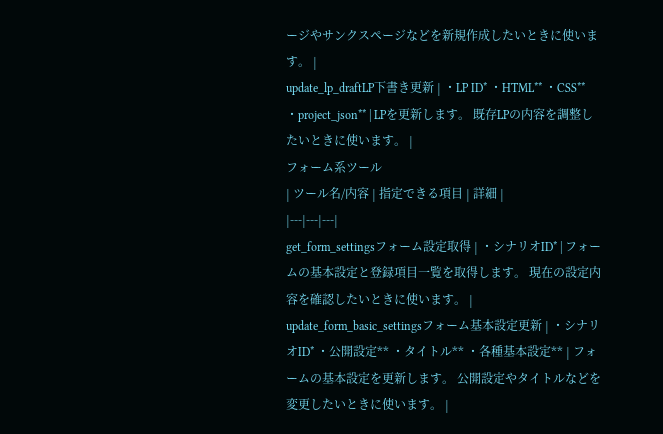ージやサンクスページなどを新規作成したいときに使います。 |
update_lp_draftLP下書き更新 | ・LP ID* ・HTML** ・CSS** ・project_json** | LPを更新します。 既存LPの内容を調整したいときに使います。 |
フォーム系ツール
| ツール名/内容 | 指定できる項目 | 詳細 |
|---|---|---|
get_form_settingsフォーム設定取得 | ・シナリオID* | フォームの基本設定と登録項目一覧を取得します。 現在の設定内容を確認したいときに使います。 |
update_form_basic_settingsフォーム基本設定更新 | ・シナリオID* ・公開設定** ・タイトル** ・各種基本設定** | フォームの基本設定を更新します。 公開設定やタイトルなどを変更したいときに使います。 |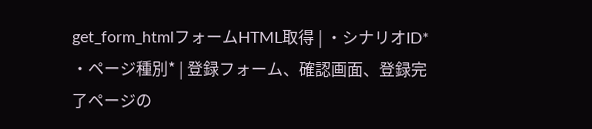get_form_htmlフォームHTML取得 | ・シナリオID* ・ページ種別* | 登録フォーム、確認画面、登録完了ページの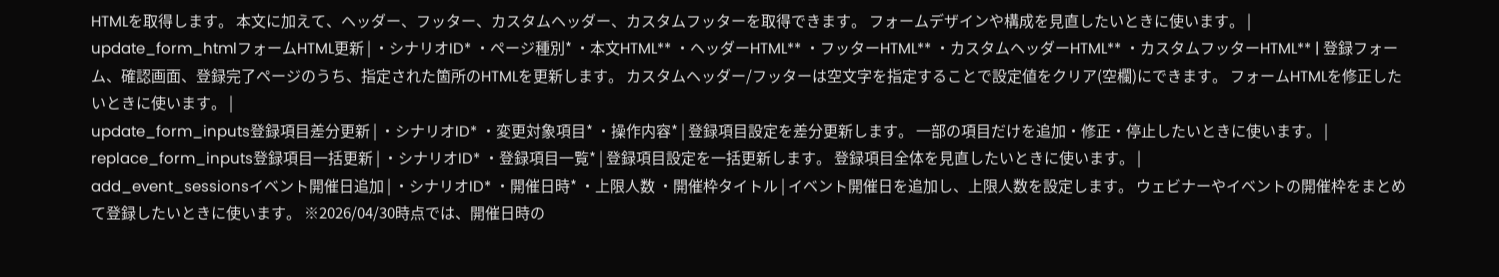HTMLを取得します。 本文に加えて、ヘッダー、フッター、カスタムヘッダー、カスタムフッターを取得できます。 フォームデザインや構成を見直したいときに使います。 |
update_form_htmlフォームHTML更新 | ・シナリオID* ・ページ種別* ・本文HTML** ・ヘッダーHTML** ・フッターHTML** ・カスタムヘッダーHTML** ・カスタムフッターHTML** | 登録フォーム、確認画面、登録完了ページのうち、指定された箇所のHTMLを更新します。 カスタムヘッダー/フッターは空文字を指定することで設定値をクリア(空欄)にできます。 フォームHTMLを修正したいときに使います。 |
update_form_inputs登録項目差分更新 | ・シナリオID* ・変更対象項目* ・操作内容* | 登録項目設定を差分更新します。 一部の項目だけを追加・修正・停止したいときに使います。 |
replace_form_inputs登録項目一括更新 | ・シナリオID* ・登録項目一覧* | 登録項目設定を一括更新します。 登録項目全体を見直したいときに使います。 |
add_event_sessionsイベント開催日追加 | ・シナリオID* ・開催日時* ・上限人数 ・開催枠タイトル | イベント開催日を追加し、上限人数を設定します。 ウェビナーやイベントの開催枠をまとめて登録したいときに使います。 ※2026/04/30時点では、開催日時の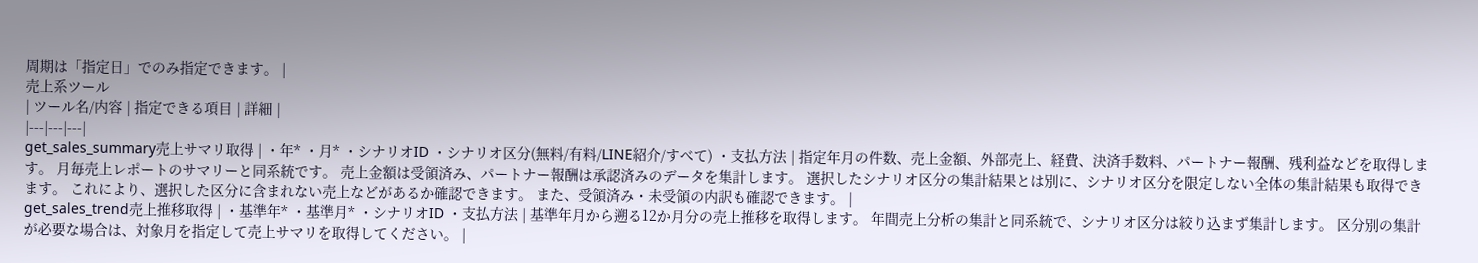周期は「指定日」でのみ指定できます。 |
売上系ツール
| ツール名/内容 | 指定できる項目 | 詳細 |
|---|---|---|
get_sales_summary売上サマリ取得 | ・年* ・月* ・シナリオID ・シナリオ区分(無料/有料/LINE紹介/すべて) ・支払方法 | 指定年月の件数、売上金額、外部売上、経費、決済手数料、パートナー報酬、残利益などを取得します。 月毎売上レポートのサマリーと同系統です。 売上金額は受領済み、パートナー報酬は承認済みのデータを集計します。 選択したシナリオ区分の集計結果とは別に、シナリオ区分を限定しない全体の集計結果も取得できます。 これにより、選択した区分に含まれない売上などがあるか確認できます。 また、受領済み・未受領の内訳も確認できます。 |
get_sales_trend売上推移取得 | ・基準年* ・基準月* ・シナリオID ・支払方法 | 基準年月から遡る12か月分の売上推移を取得します。 年間売上分析の集計と同系統で、シナリオ区分は絞り込まず集計します。 区分別の集計が必要な場合は、対象月を指定して売上サマリを取得してください。 |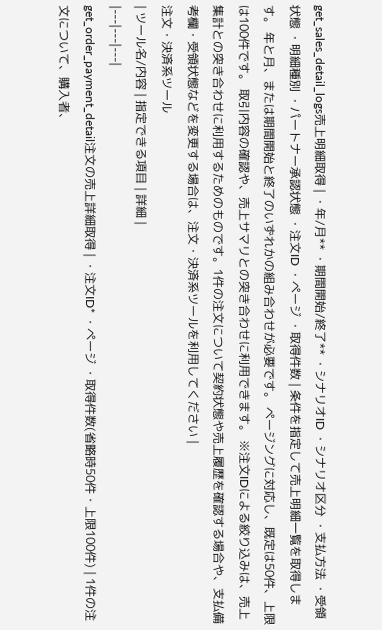get_sales_detail_logs売上明細取得 | ・年/月** ・期間開始/終了** ・シナリオID ・シナリオ区分 ・支払方法 ・受領状態 ・明細種別 ・パートナー承認状態 ・注文ID ・ページ ・取得件数 | 条件を指定して売上明細一覧を取得します。 年と月、または期間開始と終了のいずれかの組み合わせが必要です。 ページングに対応し、既定は50件、上限は100件です。 取引内容の確認や、売上サマリとの突き合わせに利用できます。 ※注文IDによる絞り込みは、売上集計との突き合わせに利用するためのものです。1件の注文について契約状態や売上履歴を確認する場合や、支払備考欄・受領状態などを変更する場合は、注文・決済系ツールを利用してください |
注文・決済系ツール
| ツール名/内容 | 指定できる項目 | 詳細 |
|---|---|---|
get_order_payment_detail注文の売上詳細取得 | ・注文ID* ・ページ ・取得件数(省略時50件・上限100件) | 1件の注文について、購入者、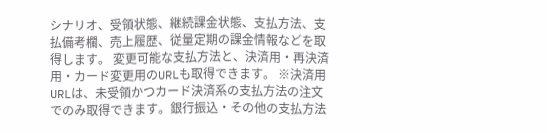シナリオ、受領状態、継続課金状態、支払方法、支払備考欄、売上履歴、従量定期の課金情報などを取得します。 変更可能な支払方法と、決済用・再決済用・カード変更用のURLも取得できます。 ※決済用URLは、未受領かつカード決済系の支払方法の注文でのみ取得できます。銀行振込・その他の支払方法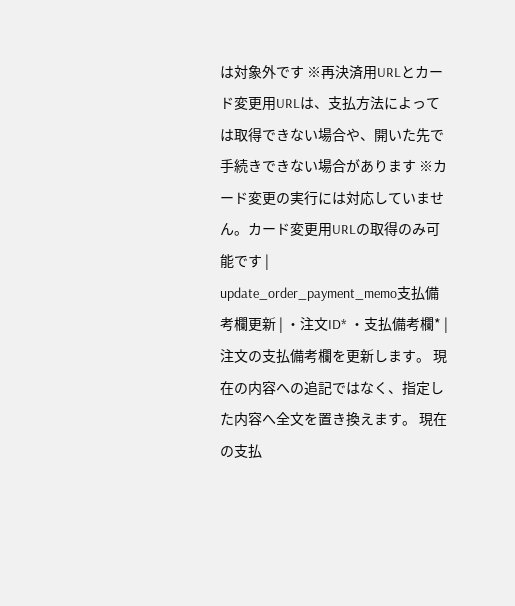は対象外です ※再決済用URLとカード変更用URLは、支払方法によっては取得できない場合や、開いた先で手続きできない場合があります ※カード変更の実行には対応していません。カード変更用URLの取得のみ可能です |
update_order_payment_memo支払備考欄更新 | ・注文ID* ・支払備考欄* | 注文の支払備考欄を更新します。 現在の内容への追記ではなく、指定した内容へ全文を置き換えます。 現在の支払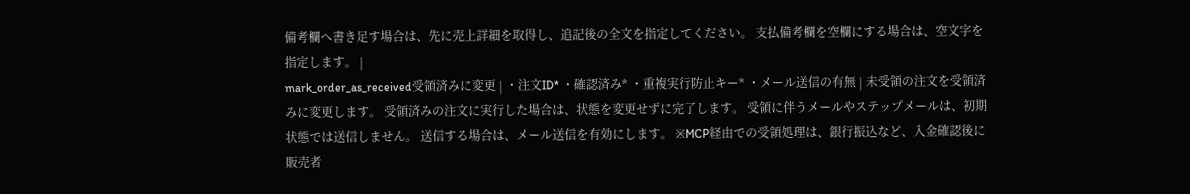備考欄へ書き足す場合は、先に売上詳細を取得し、追記後の全文を指定してください。 支払備考欄を空欄にする場合は、空文字を指定します。 |
mark_order_as_received受領済みに変更 | ・注文ID* ・確認済み* ・重複実行防止キー* ・メール送信の有無 | 未受領の注文を受領済みに変更します。 受領済みの注文に実行した場合は、状態を変更せずに完了します。 受領に伴うメールやステップメールは、初期状態では送信しません。 送信する場合は、メール送信を有効にします。 ※MCP経由での受領処理は、銀行振込など、入金確認後に販売者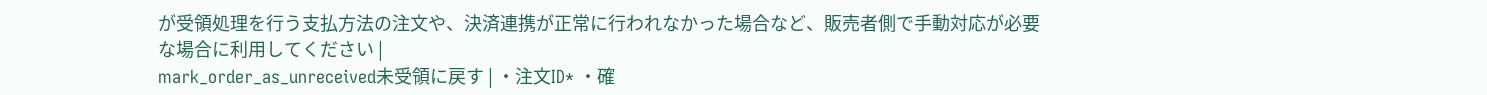が受領処理を行う支払方法の注文や、決済連携が正常に行われなかった場合など、販売者側で手動対応が必要な場合に利用してください |
mark_order_as_unreceived未受領に戻す | ・注文ID* ・確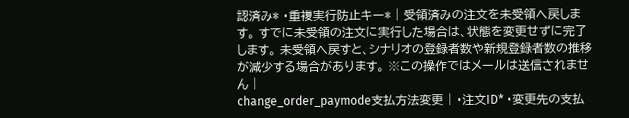認済み* ・重複実行防止キー* | 受領済みの注文を未受領へ戻します。 すでに未受領の注文に実行した場合は、状態を変更せずに完了します。 未受領へ戻すと、シナリオの登録者数や新規登録者数の推移が減少する場合があります。 ※この操作ではメールは送信されません |
change_order_paymode支払方法変更 | ・注文ID* ・変更先の支払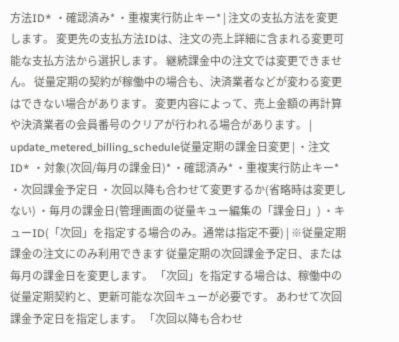方法ID* ・確認済み* ・重複実行防止キー* | 注文の支払方法を変更します。 変更先の支払方法IDは、注文の売上詳細に含まれる変更可能な支払方法から選択します。 継続課金中の注文では変更できません。 従量定期の契約が稼働中の場合も、決済業者などが変わる変更はできない場合があります。 変更内容によって、売上金額の再計算や決済業者の会員番号のクリアが行われる場合があります。 |
update_metered_billing_schedule従量定期の課金日変更 | ・注文ID* ・対象(次回/毎月の課金日)* ・確認済み* ・重複実行防止キー* ・次回課金予定日 ・次回以降も合わせて変更するか(省略時は変更しない) ・毎月の課金日(管理画面の従量キュー編集の「課金日」) ・キューID(「次回」を指定する場合のみ。通常は指定不要) | ※従量定期課金の注文にのみ利用できます 従量定期の次回課金予定日、または毎月の課金日を変更します。 「次回」を指定する場合は、稼働中の従量定期契約と、更新可能な次回キューが必要です。 あわせて次回課金予定日を指定します。 「次回以降も合わせ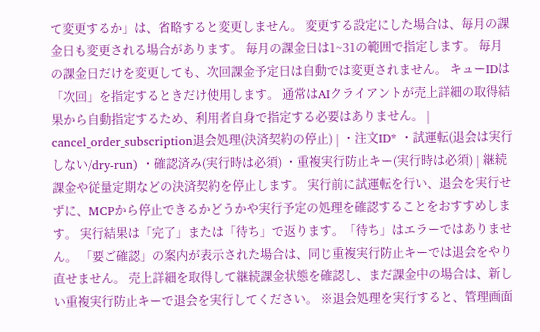て変更するか」は、省略すると変更しません。 変更する設定にした場合は、毎月の課金日も変更される場合があります。 毎月の課金日は1~31の範囲で指定します。 毎月の課金日だけを変更しても、次回課金予定日は自動では変更されません。 キューIDは「次回」を指定するときだけ使用します。 通常はAIクライアントが売上詳細の取得結果から自動指定するため、利用者自身で指定する必要はありません。 |
cancel_order_subscription退会処理(決済契約の停止) | ・注文ID* ・試運転(退会は実行しない/dry-run) ・確認済み(実行時は必須) ・重複実行防止キー(実行時は必須) | 継続課金や従量定期などの決済契約を停止します。 実行前に試運転を行い、退会を実行せずに、MCPから停止できるかどうかや実行予定の処理を確認することをおすすめします。 実行結果は「完了」または「待ち」で返ります。「待ち」はエラーではありません。 「要ご確認」の案内が表示された場合は、同じ重複実行防止キーでは退会をやり直せません。 売上詳細を取得して継続課金状態を確認し、まだ課金中の場合は、新しい重複実行防止キーで退会を実行してください。 ※退会処理を実行すると、管理画面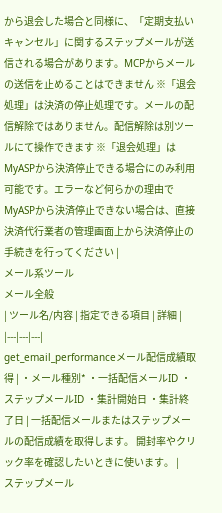から退会した場合と同様に、「定期支払いキャンセル」に関するステップメールが送信される場合があります。MCPからメールの送信を止めることはできません ※「退会処理」は決済の停止処理です。メールの配信解除ではありません。配信解除は別ツールにて操作できます ※「退会処理」はMyASPから決済停止できる場合にのみ利用可能です。エラーなど何らかの理由でMyASPから決済停止できない場合は、直接決済代行業者の管理画面上から決済停止の手続きを行ってください |
メール系ツール
メール全般
| ツール名/内容 | 指定できる項目 | 詳細 |
|---|---|---|
get_email_performanceメール配信成績取得 | ・メール種別* ・一括配信メールID ・ステップメールID ・集計開始日 ・集計終了日 | 一括配信メールまたはステップメールの配信成績を取得します。 開封率やクリック率を確認したいときに使います。 |
ステップメール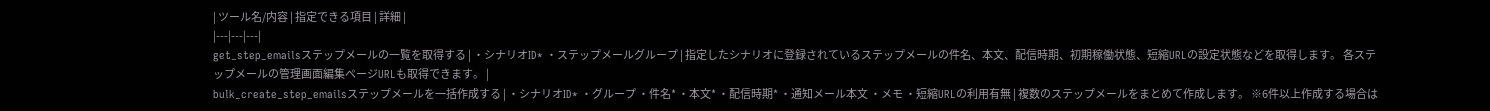| ツール名/内容 | 指定できる項目 | 詳細 |
|---|---|---|
get_step_emailsステップメールの一覧を取得する | ・シナリオID* ・ステップメールグループ | 指定したシナリオに登録されているステップメールの件名、本文、配信時期、初期稼働状態、短縮URLの設定状態などを取得します。 各ステップメールの管理画面編集ページURLも取得できます。 |
bulk_create_step_emailsステップメールを一括作成する | ・シナリオID* ・グループ ・件名* ・本文* ・配信時期* ・通知メール本文 ・メモ ・短縮URLの利用有無 | 複数のステップメールをまとめて作成します。 ※6件以上作成する場合は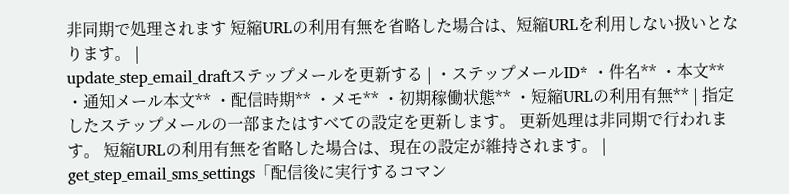非同期で処理されます 短縮URLの利用有無を省略した場合は、短縮URLを利用しない扱いとなります。 |
update_step_email_draftステップメールを更新する | ・ステップメールID* ・件名** ・本文** ・通知メール本文** ・配信時期** ・メモ** ・初期稼働状態** ・短縮URLの利用有無** | 指定したステップメールの一部またはすべての設定を更新します。 更新処理は非同期で行われます。 短縮URLの利用有無を省略した場合は、現在の設定が維持されます。 |
get_step_email_sms_settings「配信後に実行するコマン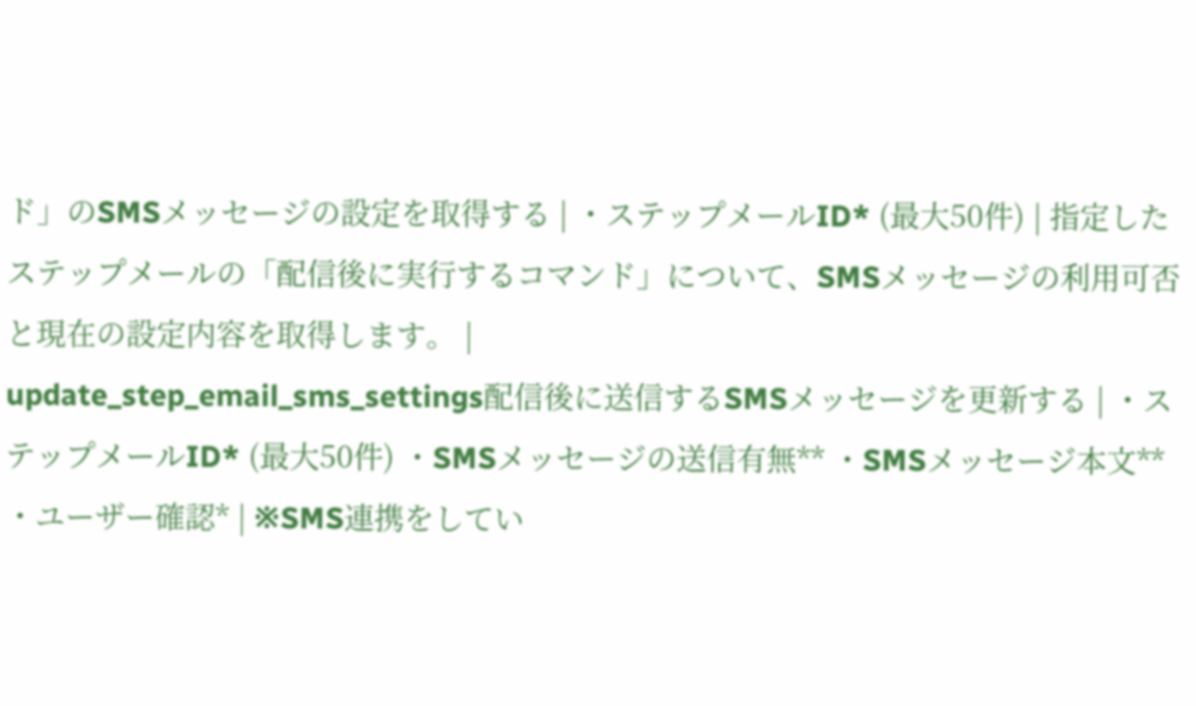ド」のSMSメッセージの設定を取得する | ・ステップメールID* (最大50件) | 指定したステップメールの「配信後に実行するコマンド」について、SMSメッセージの利用可否と現在の設定内容を取得します。 |
update_step_email_sms_settings配信後に送信するSMSメッセージを更新する | ・ステップメールID* (最大50件) ・SMSメッセージの送信有無** ・SMSメッセージ本文** ・ユーザー確認* | ※SMS連携をしてい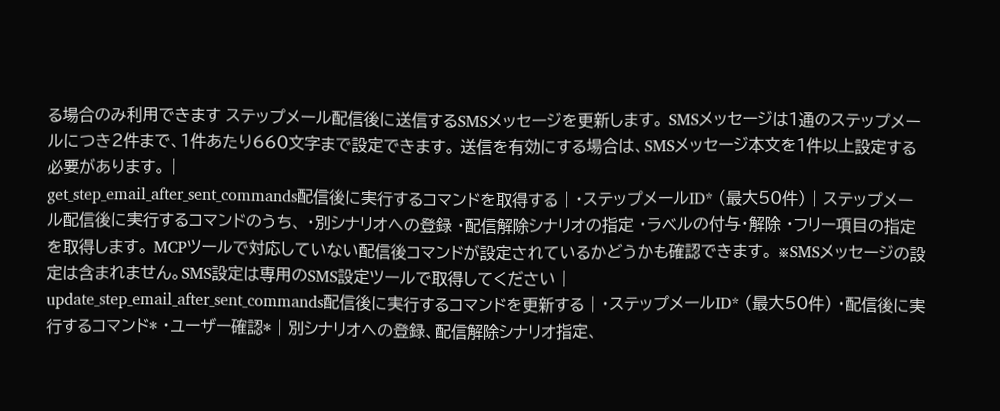る場合のみ利用できます ステップメール配信後に送信するSMSメッセージを更新します。 SMSメッセージは1通のステップメールにつき2件まで、1件あたり660文字まで設定できます。 送信を有効にする場合は、SMSメッセージ本文を1件以上設定する必要があります。 |
get_step_email_after_sent_commands配信後に実行するコマンドを取得する | ・ステップメールID* (最大50件) | ステップメール配信後に実行するコマンドのうち、 ・別シナリオへの登録 ・配信解除シナリオの指定 ・ラベルの付与・解除 ・フリー項目の指定 を取得します。 MCPツールで対応していない配信後コマンドが設定されているかどうかも確認できます。 ※SMSメッセージの設定は含まれません。SMS設定は専用のSMS設定ツールで取得してください |
update_step_email_after_sent_commands配信後に実行するコマンドを更新する | ・ステップメールID* (最大50件) ・配信後に実行するコマンド* ・ユーザー確認* | 別シナリオへの登録、配信解除シナリオ指定、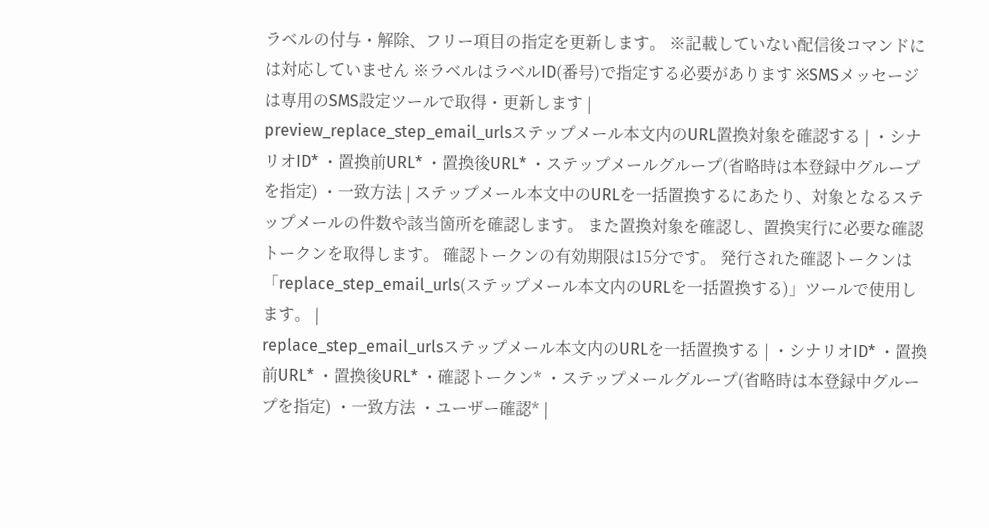ラベルの付与・解除、フリー項目の指定を更新します。 ※記載していない配信後コマンドには対応していません ※ラベルはラベルID(番号)で指定する必要があります ※SMSメッセージは専用のSMS設定ツールで取得・更新します |
preview_replace_step_email_urlsステップメール本文内のURL置換対象を確認する | ・シナリオID* ・置換前URL* ・置換後URL* ・ステップメールグループ(省略時は本登録中グループを指定) ・一致方法 | ステップメール本文中のURLを一括置換するにあたり、対象となるステップメールの件数や該当箇所を確認します。 また置換対象を確認し、置換実行に必要な確認トークンを取得します。 確認トークンの有効期限は15分です。 発行された確認トークンは「replace_step_email_urls(ステップメール本文内のURLを一括置換する)」ツールで使用します。 |
replace_step_email_urlsステップメール本文内のURLを一括置換する | ・シナリオID* ・置換前URL* ・置換後URL* ・確認トークン* ・ステップメールグループ(省略時は本登録中グループを指定) ・一致方法 ・ユーザー確認* |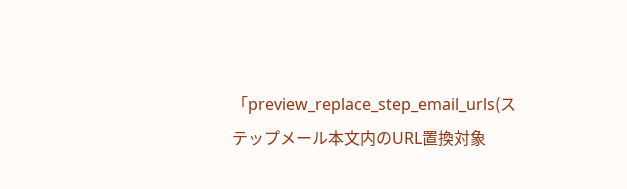「preview_replace_step_email_urls(ステップメール本文内のURL置換対象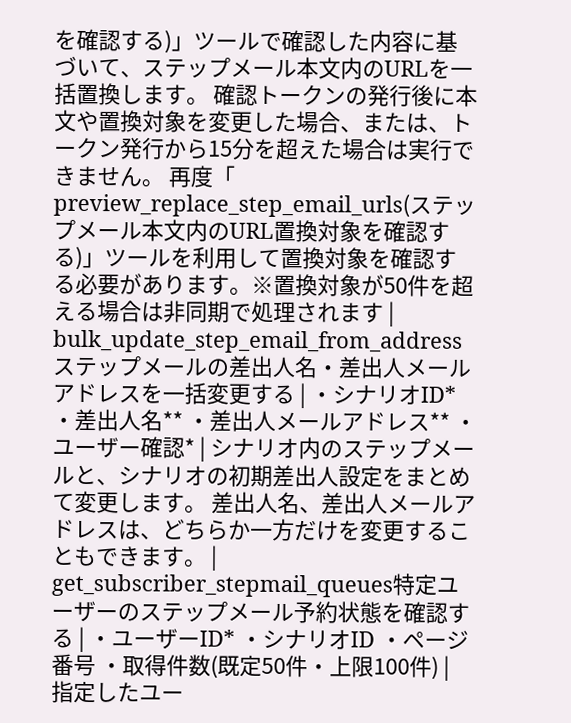を確認する)」ツールで確認した内容に基づいて、ステップメール本文内のURLを一括置換します。 確認トークンの発行後に本文や置換対象を変更した場合、または、トークン発行から15分を超えた場合は実行できません。 再度「 preview_replace_step_email_urls(ステップメール本文内のURL置換対象を確認する)」ツールを利用して置換対象を確認する必要があります。※置換対象が50件を超える場合は非同期で処理されます |
bulk_update_step_email_from_addressステップメールの差出人名・差出人メールアドレスを一括変更する | ・シナリオID* ・差出人名** ・差出人メールアドレス** ・ユーザー確認* | シナリオ内のステップメールと、シナリオの初期差出人設定をまとめて変更します。 差出人名、差出人メールアドレスは、どちらか一方だけを変更することもできます。 |
get_subscriber_stepmail_queues特定ユーザーのステップメール予約状態を確認する | ・ユーザーID* ・シナリオID ・ページ番号 ・取得件数(既定50件・上限100件) | 指定したユー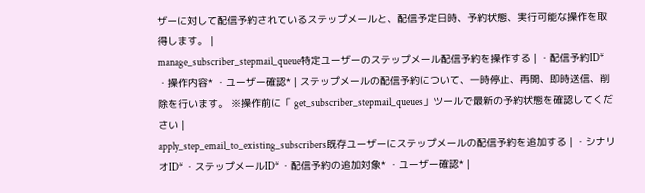ザーに対して配信予約されているステップメールと、配信予定日時、予約状態、実行可能な操作を取得します。 |
manage_subscriber_stepmail_queue特定ユーザーのステップメール配信予約を操作する | ・配信予約ID* ・操作内容* ・ユーザー確認* | ステップメールの配信予約について、一時停止、再開、即時送信、削除を行います。 ※操作前に「 get_subscriber_stepmail_queues」ツールで最新の予約状態を確認してください |
apply_step_email_to_existing_subscribers既存ユーザーにステップメールの配信予約を追加する | ・シナリオID* ・ステップメールID* ・配信予約の追加対象* ・ユーザー確認* |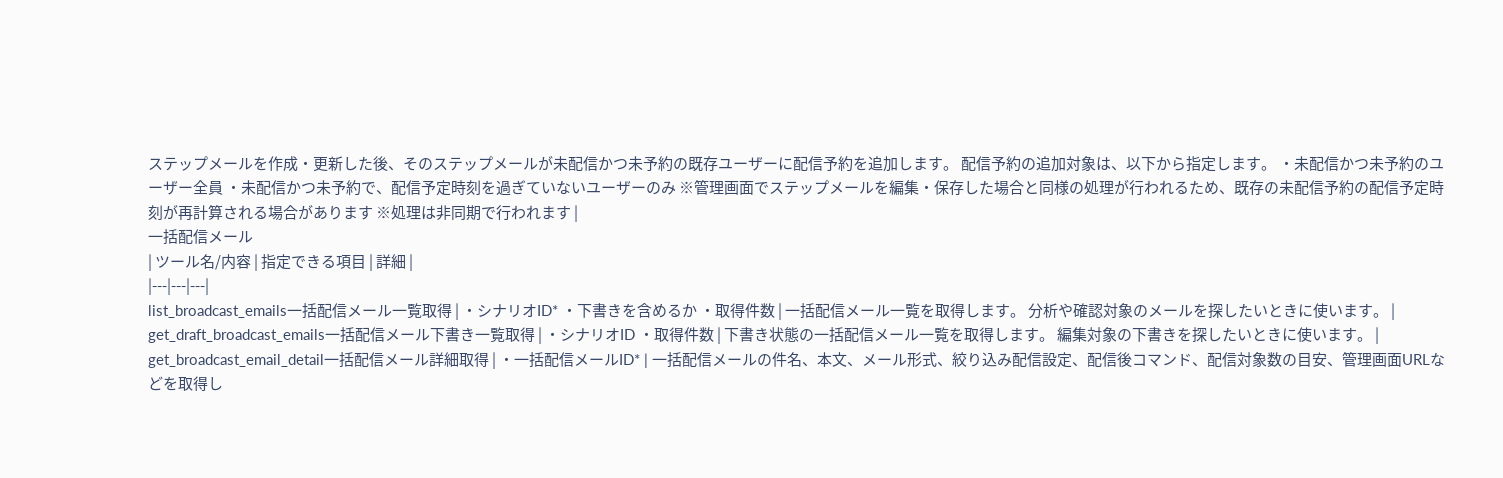ステップメールを作成・更新した後、そのステップメールが未配信かつ未予約の既存ユーザーに配信予約を追加します。 配信予約の追加対象は、以下から指定します。 ・未配信かつ未予約のユーザー全員 ・未配信かつ未予約で、配信予定時刻を過ぎていないユーザーのみ ※管理画面でステップメールを編集・保存した場合と同様の処理が行われるため、既存の未配信予約の配信予定時刻が再計算される場合があります ※処理は非同期で行われます |
一括配信メール
| ツール名/内容 | 指定できる項目 | 詳細 |
|---|---|---|
list_broadcast_emails一括配信メール一覧取得 | ・シナリオID* ・下書きを含めるか ・取得件数 | 一括配信メール一覧を取得します。 分析や確認対象のメールを探したいときに使います。 |
get_draft_broadcast_emails一括配信メール下書き一覧取得 | ・シナリオID ・取得件数 | 下書き状態の一括配信メール一覧を取得します。 編集対象の下書きを探したいときに使います。 |
get_broadcast_email_detail一括配信メール詳細取得 | ・一括配信メールID* | 一括配信メールの件名、本文、メール形式、絞り込み配信設定、配信後コマンド、配信対象数の目安、管理画面URLなどを取得し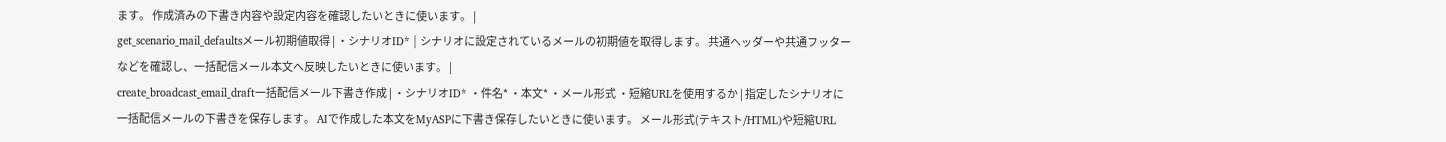ます。 作成済みの下書き内容や設定内容を確認したいときに使います。 |
get_scenario_mail_defaultsメール初期値取得 | ・シナリオID* | シナリオに設定されているメールの初期値を取得します。 共通ヘッダーや共通フッターなどを確認し、一括配信メール本文へ反映したいときに使います。 |
create_broadcast_email_draft一括配信メール下書き作成 | ・シナリオID* ・件名* ・本文* ・メール形式 ・短縮URLを使用するか | 指定したシナリオに一括配信メールの下書きを保存します。 AIで作成した本文をMyASPに下書き保存したいときに使います。 メール形式(テキスト/HTML)や短縮URL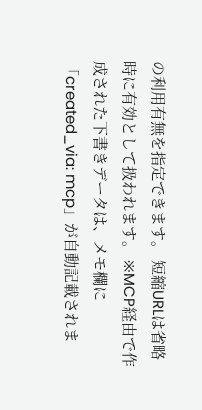の利用有無を指定できます。 短縮URLは省略時に有効として扱われます。 ※MCP経由で作成された下書きデータは、メモ欄に「created_via: mcp」が自動記載されま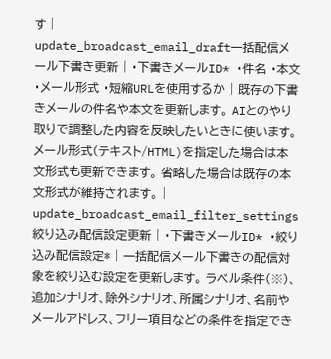す |
update_broadcast_email_draft一括配信メール下書き更新 | ・下書きメールID* ・件名 ・本文 ・メール形式 ・短縮URLを使用するか | 既存の下書きメールの件名や本文を更新します。 AIとのやり取りで調整した内容を反映したいときに使います。 メール形式(テキスト/HTML)を指定した場合は本文形式も更新できます。 省略した場合は既存の本文形式が維持されます。 |
update_broadcast_email_filter_settings絞り込み配信設定更新 | ・下書きメールID* ・絞り込み配信設定* | 一括配信メール下書きの配信対象を絞り込む設定を更新します。 ラベル条件(※)、追加シナリオ、除外シナリオ、所属シナリオ、名前やメールアドレス、フリー項目などの条件を指定でき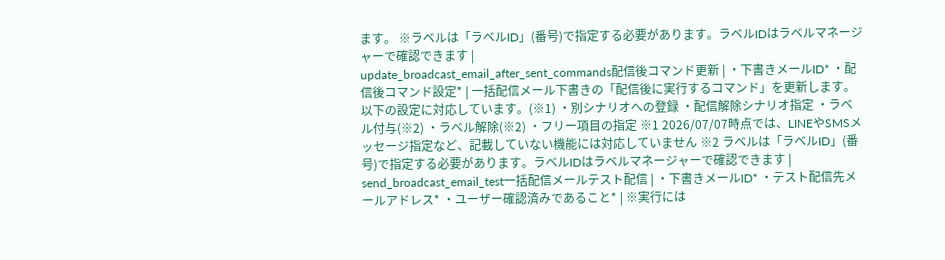ます。 ※ラベルは「ラベルID」(番号)で指定する必要があります。ラベルIDはラベルマネージャーで確認できます |
update_broadcast_email_after_sent_commands配信後コマンド更新 | ・下書きメールID* ・配信後コマンド設定* | 一括配信メール下書きの「配信後に実行するコマンド」を更新します。 以下の設定に対応しています。(※1) ・別シナリオへの登録 ・配信解除シナリオ指定 ・ラベル付与(※2) ・ラベル解除(※2) ・フリー項目の指定 ※1 2026/07/07時点では、LINEやSMSメッセージ指定など、記載していない機能には対応していません ※2 ラベルは「ラベルID」(番号)で指定する必要があります。ラベルIDはラベルマネージャーで確認できます |
send_broadcast_email_test一括配信メールテスト配信 | ・下書きメールID* ・テスト配信先メールアドレス* ・ユーザー確認済みであること* | ※実行には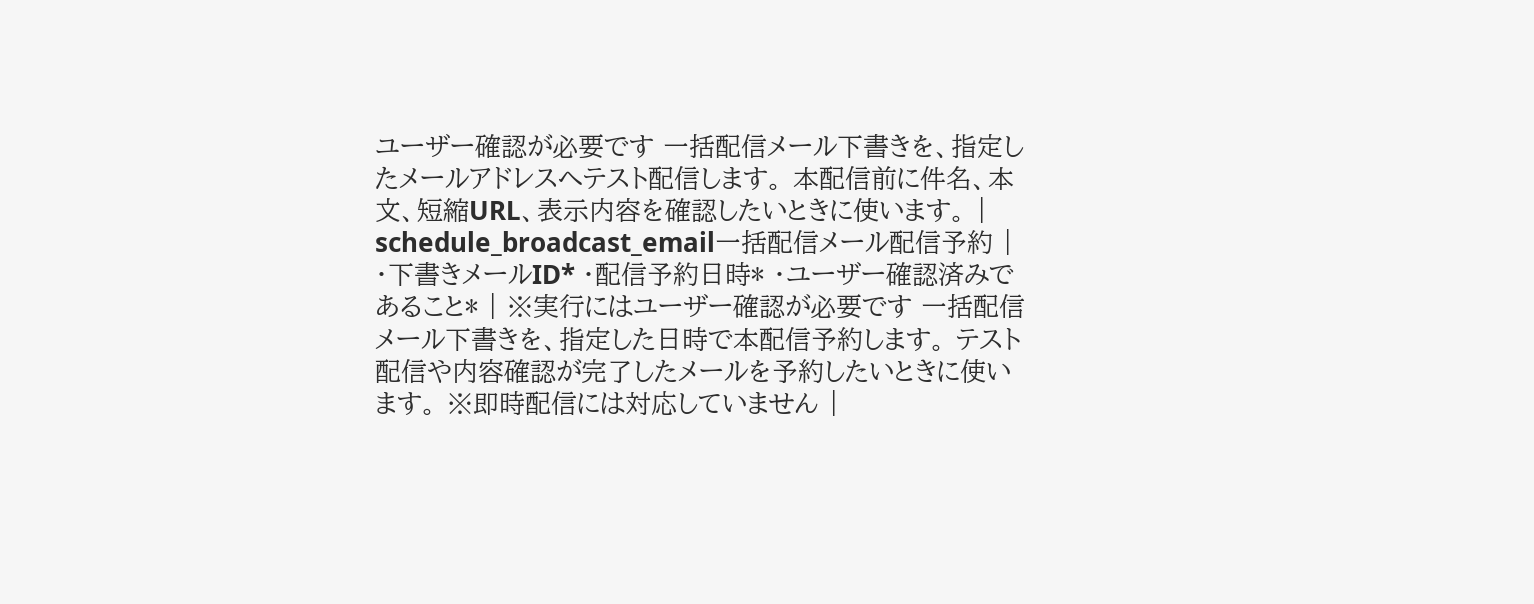ユーザー確認が必要です 一括配信メール下書きを、指定したメールアドレスへテスト配信します。 本配信前に件名、本文、短縮URL、表示内容を確認したいときに使います。 |
schedule_broadcast_email一括配信メール配信予約 | ・下書きメールID* ・配信予約日時* ・ユーザー確認済みであること* | ※実行にはユーザー確認が必要です 一括配信メール下書きを、指定した日時で本配信予約します。 テスト配信や内容確認が完了したメールを予約したいときに使います。 ※即時配信には対応していません |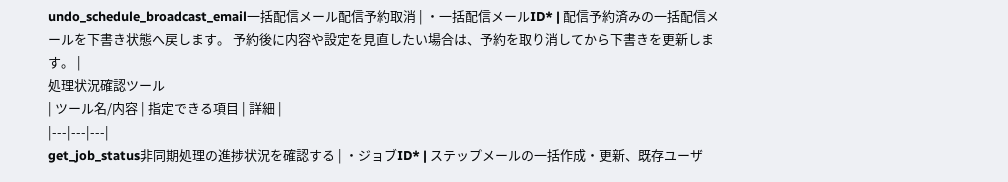undo_schedule_broadcast_email一括配信メール配信予約取消 | ・一括配信メールID* | 配信予約済みの一括配信メールを下書き状態へ戻します。 予約後に内容や設定を見直したい場合は、予約を取り消してから下書きを更新します。 |
処理状況確認ツール
| ツール名/内容 | 指定できる項目 | 詳細 |
|---|---|---|
get_job_status非同期処理の進捗状況を確認する | ・ジョブID* | ステップメールの一括作成・更新、既存ユーザ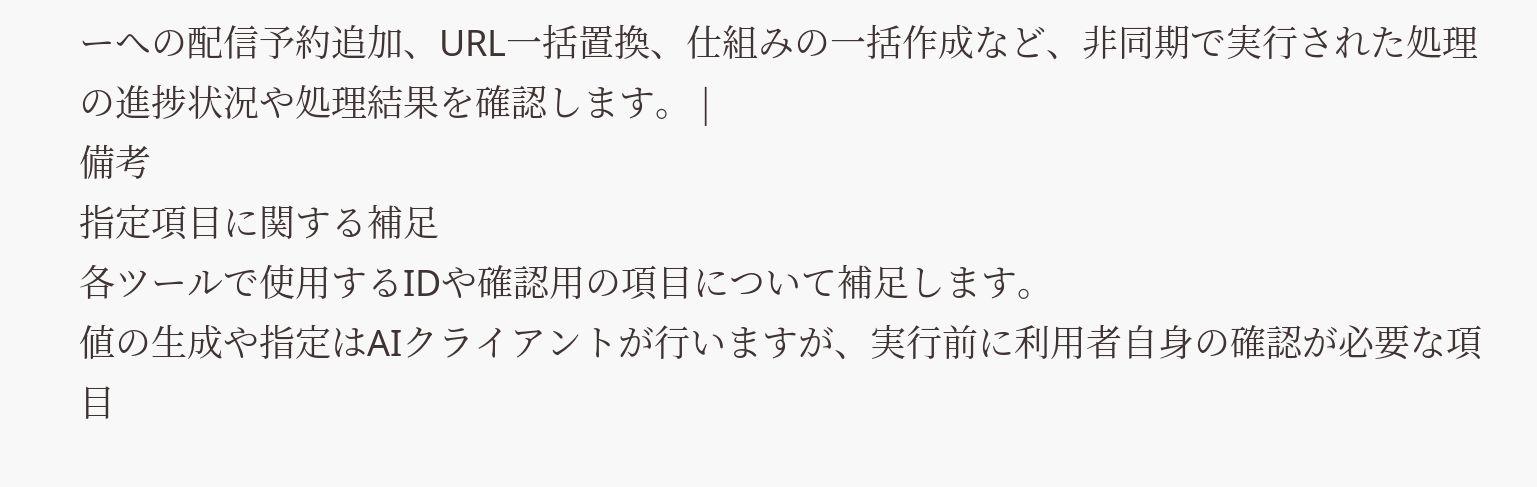ーへの配信予約追加、URL一括置換、仕組みの一括作成など、非同期で実行された処理の進捗状況や処理結果を確認します。 |
備考
指定項目に関する補足
各ツールで使用するIDや確認用の項目について補足します。
値の生成や指定はAIクライアントが行いますが、実行前に利用者自身の確認が必要な項目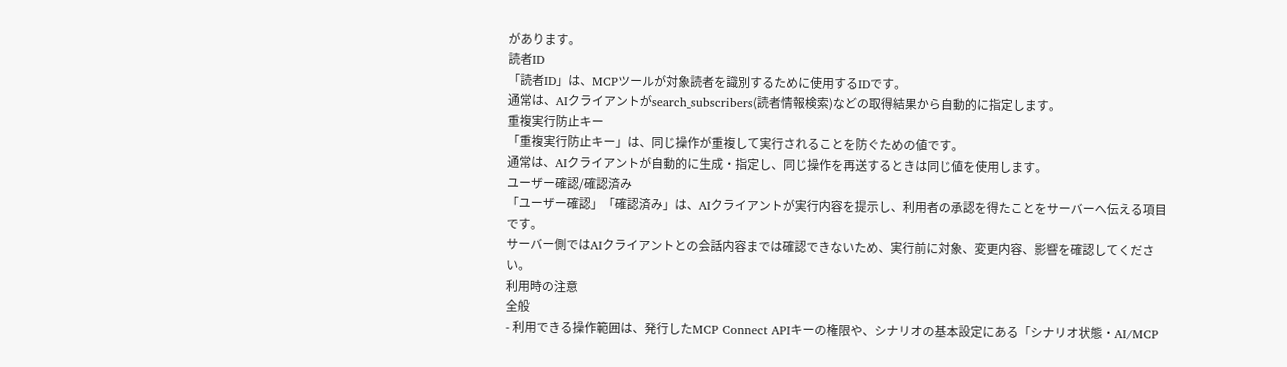があります。
読者ID
「読者ID」は、MCPツールが対象読者を識別するために使用するIDです。
通常は、AIクライアントがsearch_subscribers(読者情報検索)などの取得結果から自動的に指定します。
重複実行防止キー
「重複実行防止キー」は、同じ操作が重複して実行されることを防ぐための値です。
通常は、AIクライアントが自動的に生成・指定し、同じ操作を再送するときは同じ値を使用します。
ユーザー確認/確認済み
「ユーザー確認」「確認済み」は、AIクライアントが実行内容を提示し、利用者の承認を得たことをサーバーへ伝える項目です。
サーバー側ではAIクライアントとの会話内容までは確認できないため、実行前に対象、変更内容、影響を確認してください。
利用時の注意
全般
- 利用できる操作範囲は、発行したMCP Connect APIキーの権限や、シナリオの基本設定にある「シナリオ状態・AI/MCP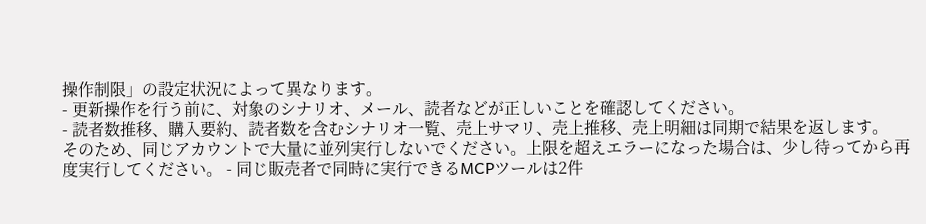操作制限」の設定状況によって異なります。
- 更新操作を行う前に、対象のシナリオ、メール、読者などが正しいことを確認してください。
- 読者数推移、購入要約、読者数を含むシナリオ一覧、売上サマリ、売上推移、売上明細は同期で結果を返します。
そのため、同じアカウントで大量に並列実行しないでください。上限を超えエラーになった場合は、少し待ってから再度実行してください。 - 同じ販売者で同時に実行できるMCPツールは2件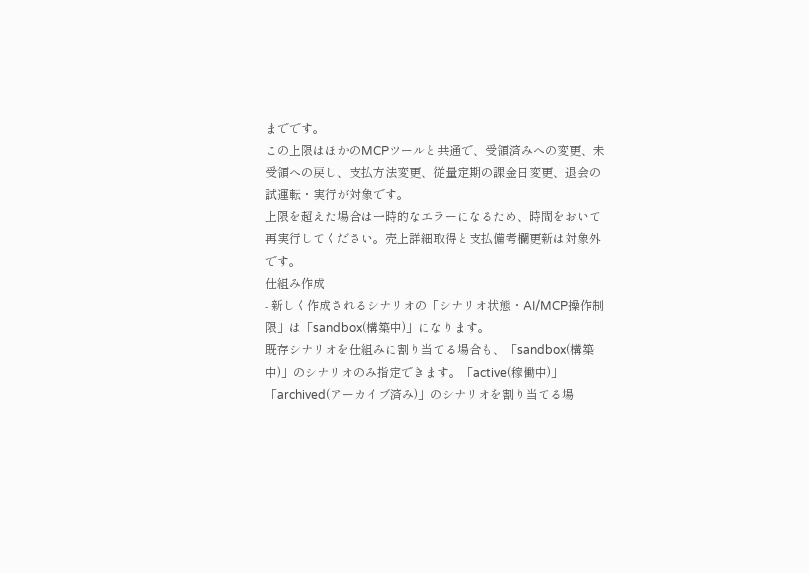までです。
この上限はほかのMCPツールと共通で、受領済みへの変更、未受領への戻し、支払方法変更、従量定期の課金日変更、退会の試運転・実行が対象です。
上限を超えた場合は一時的なエラーになるため、時間をおいて再実行してください。売上詳細取得と支払備考欄更新は対象外です。
仕組み作成
- 新しく作成されるシナリオの「シナリオ状態・AI/MCP操作制限」は「sandbox(構築中)」になります。
既存シナリオを仕組みに割り当てる場合も、「sandbox(構築中)」のシナリオのみ指定できます。「active(稼働中)」「archived(アーカイブ済み)」のシナリオを割り当てる場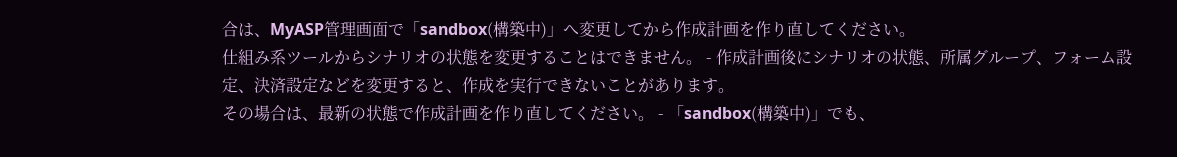合は、MyASP管理画面で「sandbox(構築中)」へ変更してから作成計画を作り直してください。
仕組み系ツールからシナリオの状態を変更することはできません。 - 作成計画後にシナリオの状態、所属グループ、フォーム設定、決済設定などを変更すると、作成を実行できないことがあります。
その場合は、最新の状態で作成計画を作り直してください。 - 「sandbox(構築中)」でも、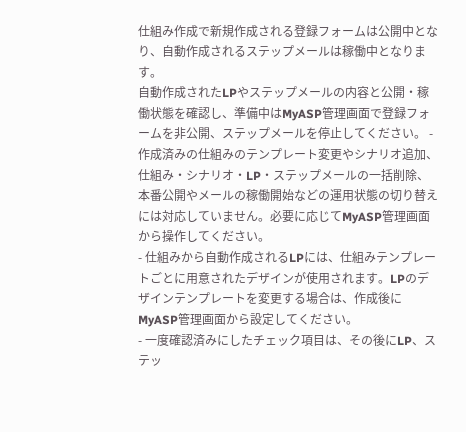仕組み作成で新規作成される登録フォームは公開中となり、自動作成されるステップメールは稼働中となります。
自動作成されたLPやステップメールの内容と公開・稼働状態を確認し、準備中はMyASP管理画面で登録フォームを非公開、ステップメールを停止してください。 - 作成済みの仕組みのテンプレート変更やシナリオ追加、仕組み・シナリオ・LP・ステップメールの一括削除、本番公開やメールの稼働開始などの運用状態の切り替えには対応していません。必要に応じてMyASP管理画面から操作してください。
- 仕組みから自動作成されるLPには、仕組みテンプレートごとに用意されたデザインが使用されます。LPのデザインテンプレートを変更する場合は、作成後にMyASP管理画面から設定してください。
- 一度確認済みにしたチェック項目は、その後にLP、ステッ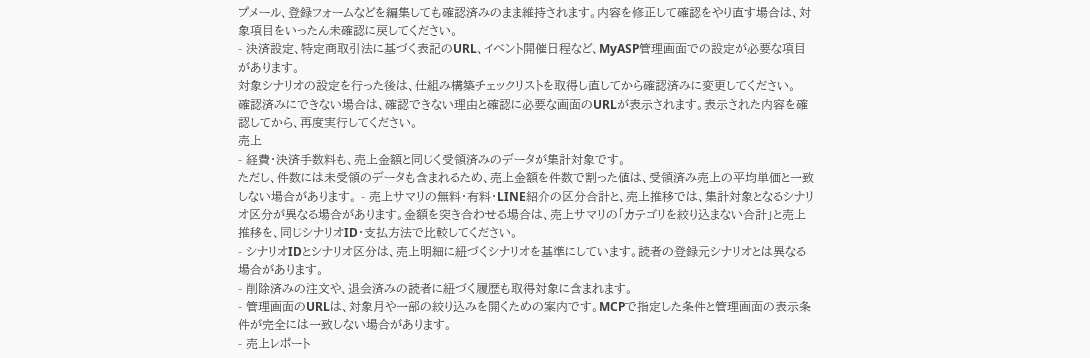プメール、登録フォームなどを編集しても確認済みのまま維持されます。内容を修正して確認をやり直す場合は、対象項目をいったん未確認に戻してください。
- 決済設定、特定商取引法に基づく表記のURL、イベント開催日程など、MyASP管理画面での設定が必要な項目があります。
対象シナリオの設定を行った後は、仕組み構築チェックリストを取得し直してから確認済みに変更してください。
確認済みにできない場合は、確認できない理由と確認に必要な画面のURLが表示されます。表示された内容を確認してから、再度実行してください。
売上
- 経費・決済手数料も、売上金額と同じく受領済みのデータが集計対象です。
ただし、件数には未受領のデータも含まれるため、売上金額を件数で割った値は、受領済み売上の平均単価と一致しない場合があります。 - 売上サマリの無料・有料・LINE紹介の区分合計と、売上推移では、集計対象となるシナリオ区分が異なる場合があります。金額を突き合わせる場合は、売上サマリの「カテゴリを絞り込まない合計」と売上推移を、同じシナリオID・支払方法で比較してください。
- シナリオIDとシナリオ区分は、売上明細に紐づくシナリオを基準にしています。読者の登録元シナリオとは異なる場合があります。
- 削除済みの注文や、退会済みの読者に紐づく履歴も取得対象に含まれます。
- 管理画面のURLは、対象月や一部の絞り込みを開くための案内です。MCPで指定した条件と管理画面の表示条件が完全には一致しない場合があります。
- 売上レポート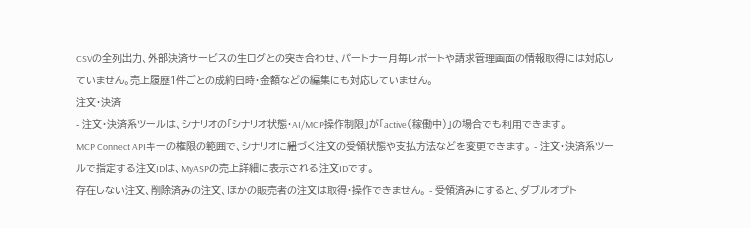CSVの全列出力、外部決済サービスの生ログとの突き合わせ、パートナー月毎レポートや請求管理画面の情報取得には対応していません。売上履歴1件ごとの成約日時・金額などの編集にも対応していません。
注文・決済
- 注文・決済系ツールは、シナリオの「シナリオ状態・AI/MCP操作制限」が「active(稼働中)」の場合でも利用できます。
MCP Connect APIキーの権限の範囲で、シナリオに紐づく注文の受領状態や支払方法などを変更できます。 - 注文・決済系ツールで指定する注文IDは、MyASPの売上詳細に表示される注文IDです。
存在しない注文、削除済みの注文、ほかの販売者の注文は取得・操作できません。 - 受領済みにすると、ダブルオプト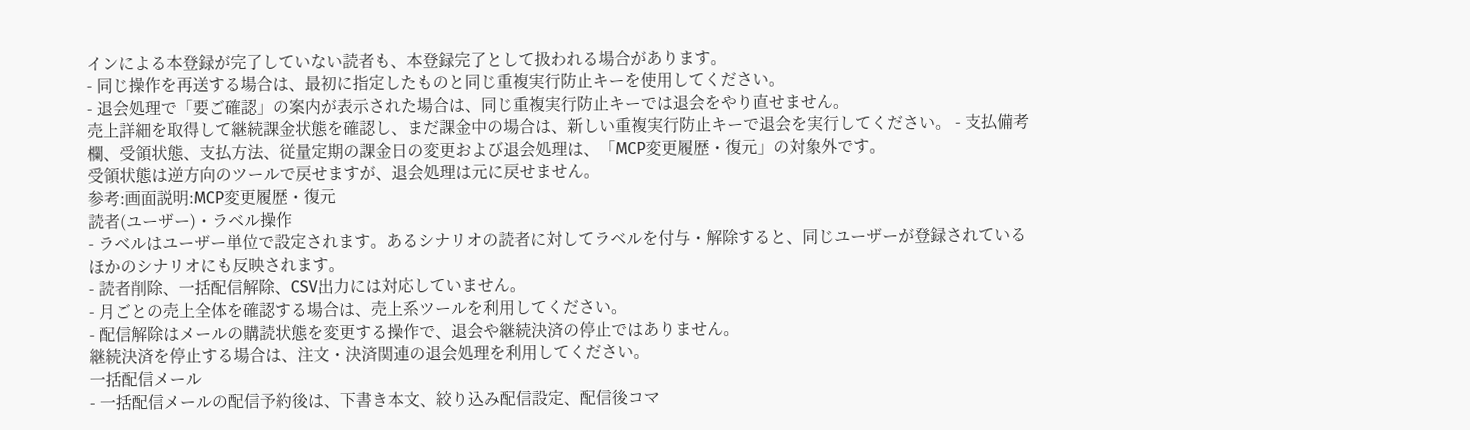インによる本登録が完了していない読者も、本登録完了として扱われる場合があります。
- 同じ操作を再送する場合は、最初に指定したものと同じ重複実行防止キーを使用してください。
- 退会処理で「要ご確認」の案内が表示された場合は、同じ重複実行防止キーでは退会をやり直せません。
売上詳細を取得して継続課金状態を確認し、まだ課金中の場合は、新しい重複実行防止キーで退会を実行してください。 - 支払備考欄、受領状態、支払方法、従量定期の課金日の変更および退会処理は、「MCP変更履歴・復元」の対象外です。
受領状態は逆方向のツールで戻せますが、退会処理は元に戻せません。
参考:画面説明:MCP変更履歴・復元
読者(ユーザー)・ラベル操作
- ラベルはユーザー単位で設定されます。あるシナリオの読者に対してラベルを付与・解除すると、同じユーザーが登録されているほかのシナリオにも反映されます。
- 読者削除、一括配信解除、CSV出力には対応していません。
- 月ごとの売上全体を確認する場合は、売上系ツールを利用してください。
- 配信解除はメールの購読状態を変更する操作で、退会や継続決済の停止ではありません。
継続決済を停止する場合は、注文・決済関連の退会処理を利用してください。
一括配信メール
- 一括配信メールの配信予約後は、下書き本文、絞り込み配信設定、配信後コマ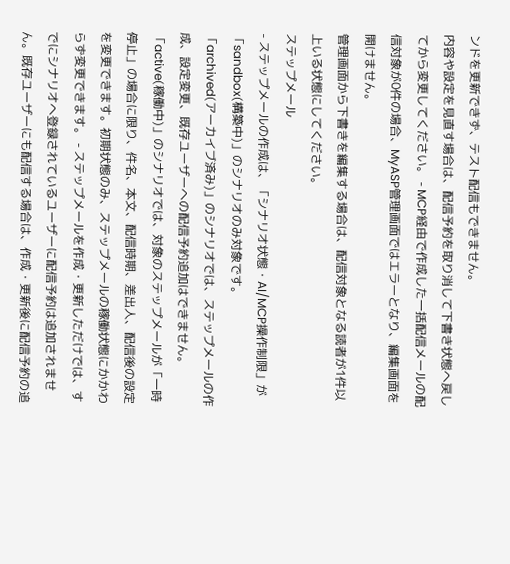ンドを更新できず、テスト配信もできません。
内容や設定を見直す場合は、配信予約を取り消して下書き状態へ戻してから変更してください。 - MCP経由で作成した一括配信メールの配信対象が0件の場合、MyASP管理画面ではエラーとなり、編集画面を開けません。
管理画面から下書きを編集する場合は、配信対象となる読者が1件以上いる状態にしてください。
ステップメール
- ステップメールの作成は、「シナリオ状態・AI/MCP操作制限」が「sandbox(構築中)」のシナリオのみ対象です。
「archived(アーカイブ済み)」のシナリオでは、ステップメールの作成、設定変更、既存ユーザーへの配信予約追加はできません。
「active(稼働中)」のシナリオでは、対象のステップメールが「一時停止」の場合に限り、件名、本文、配信時期、差出人、配信後の設定を変更できます。初期状態のみ、ステップメールの稼働状態にかかわらず変更できます。 - ステップメールを作成・更新しただけでは、すでにシナリオへ登録されているユーザーに配信予約は追加されません。既存ユーザーにも配信する場合は、作成・更新後に配信予約の追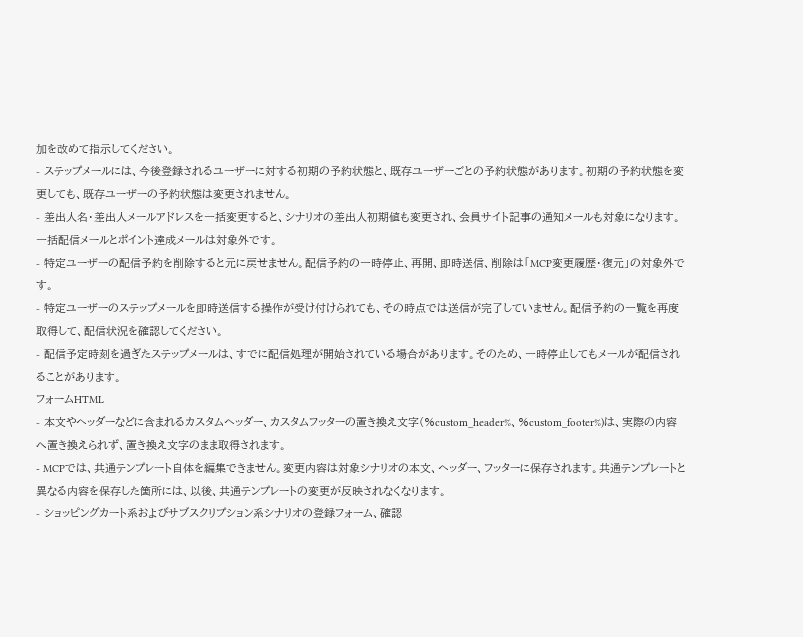加を改めて指示してください。
- ステップメールには、今後登録されるユーザーに対する初期の予約状態と、既存ユーザーごとの予約状態があります。初期の予約状態を変更しても、既存ユーザーの予約状態は変更されません。
- 差出人名・差出人メールアドレスを一括変更すると、シナリオの差出人初期値も変更され、会員サイト記事の通知メールも対象になります。一括配信メールとポイント達成メールは対象外です。
- 特定ユーザーの配信予約を削除すると元に戻せません。配信予約の一時停止、再開、即時送信、削除は「MCP変更履歴・復元」の対象外です。
- 特定ユーザーのステップメールを即時送信する操作が受け付けられても、その時点では送信が完了していません。配信予約の一覧を再度取得して、配信状況を確認してください。
- 配信予定時刻を過ぎたステップメールは、すでに配信処理が開始されている場合があります。そのため、一時停止してもメールが配信されることがあります。
フォームHTML
- 本文やヘッダーなどに含まれるカスタムヘッダー、カスタムフッターの置き換え文字(%custom_header%、%custom_footer%)は、実際の内容へ置き換えられず、置き換え文字のまま取得されます。
- MCPでは、共通テンプレート自体を編集できません。変更内容は対象シナリオの本文、ヘッダー、フッターに保存されます。共通テンプレートと異なる内容を保存した箇所には、以後、共通テンプレートの変更が反映されなくなります。
- ショッピングカート系およびサブスクリプション系シナリオの登録フォーム、確認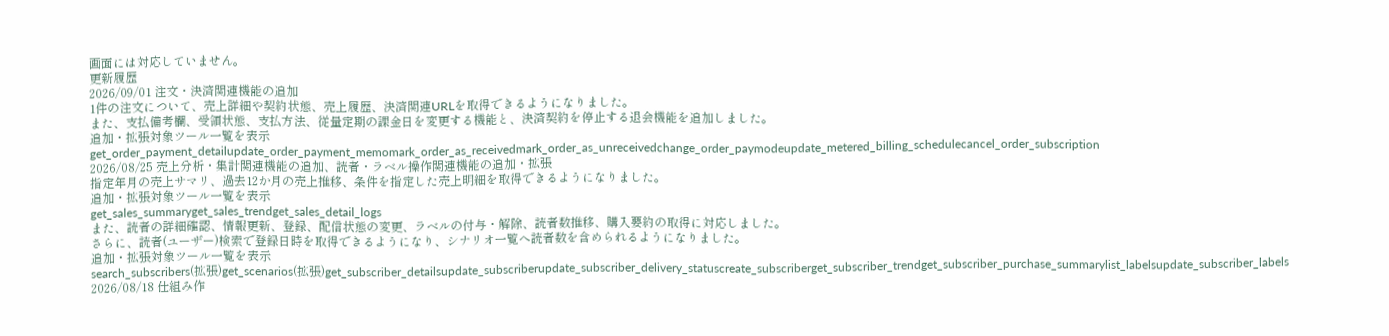画面には対応していません。
更新履歴
2026/09/01 注文・決済関連機能の追加
1件の注文について、売上詳細や契約状態、売上履歴、決済関連URLを取得できるようになりました。
また、支払備考欄、受領状態、支払方法、従量定期の課金日を変更する機能と、決済契約を停止する退会機能を追加しました。
追加・拡張対象ツール一覧を表示
get_order_payment_detailupdate_order_payment_memomark_order_as_receivedmark_order_as_unreceivedchange_order_paymodeupdate_metered_billing_schedulecancel_order_subscription
2026/08/25 売上分析・集計関連機能の追加、読者・ラベル操作関連機能の追加・拡張
指定年月の売上サマリ、過去12か月の売上推移、条件を指定した売上明細を取得できるようになりました。
追加・拡張対象ツール一覧を表示
get_sales_summaryget_sales_trendget_sales_detail_logs
また、読者の詳細確認、情報更新、登録、配信状態の変更、ラベルの付与・解除、読者数推移、購入要約の取得に対応しました。
さらに、読者(ユーザー)検索で登録日時を取得できるようになり、シナリオ一覧へ読者数を含められるようになりました。
追加・拡張対象ツール一覧を表示
search_subscribers(拡張)get_scenarios(拡張)get_subscriber_detailsupdate_subscriberupdate_subscriber_delivery_statuscreate_subscriberget_subscriber_trendget_subscriber_purchase_summarylist_labelsupdate_subscriber_labels
2026/08/18 仕組み作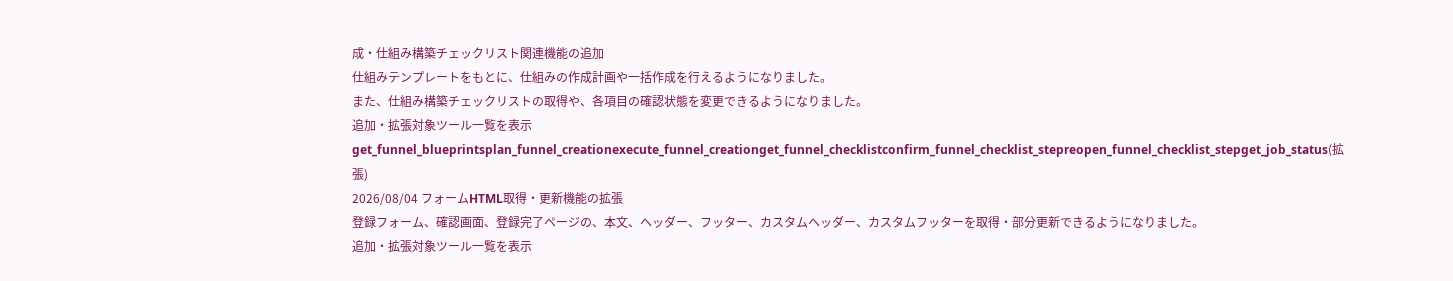成・仕組み構築チェックリスト関連機能の追加
仕組みテンプレートをもとに、仕組みの作成計画や一括作成を行えるようになりました。
また、仕組み構築チェックリストの取得や、各項目の確認状態を変更できるようになりました。
追加・拡張対象ツール一覧を表示
get_funnel_blueprintsplan_funnel_creationexecute_funnel_creationget_funnel_checklistconfirm_funnel_checklist_stepreopen_funnel_checklist_stepget_job_status(拡張)
2026/08/04 フォームHTML取得・更新機能の拡張
登録フォーム、確認画面、登録完了ページの、本文、ヘッダー、フッター、カスタムヘッダー、カスタムフッターを取得・部分更新できるようになりました。
追加・拡張対象ツール一覧を表示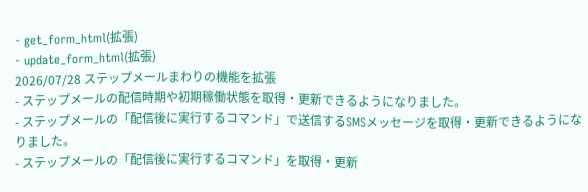- get_form_html(拡張)
- update_form_html(拡張)
2026/07/28 ステップメールまわりの機能を拡張
- ステップメールの配信時期や初期稼働状態を取得・更新できるようになりました。
- ステップメールの「配信後に実行するコマンド」で送信するSMSメッセージを取得・更新できるようになりました。
- ステップメールの「配信後に実行するコマンド」を取得・更新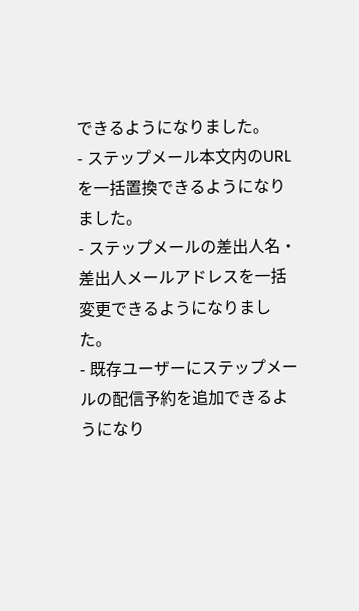できるようになりました。
- ステップメール本文内のURLを一括置換できるようになりました。
- ステップメールの差出人名・差出人メールアドレスを一括変更できるようになりました。
- 既存ユーザーにステップメールの配信予約を追加できるようになり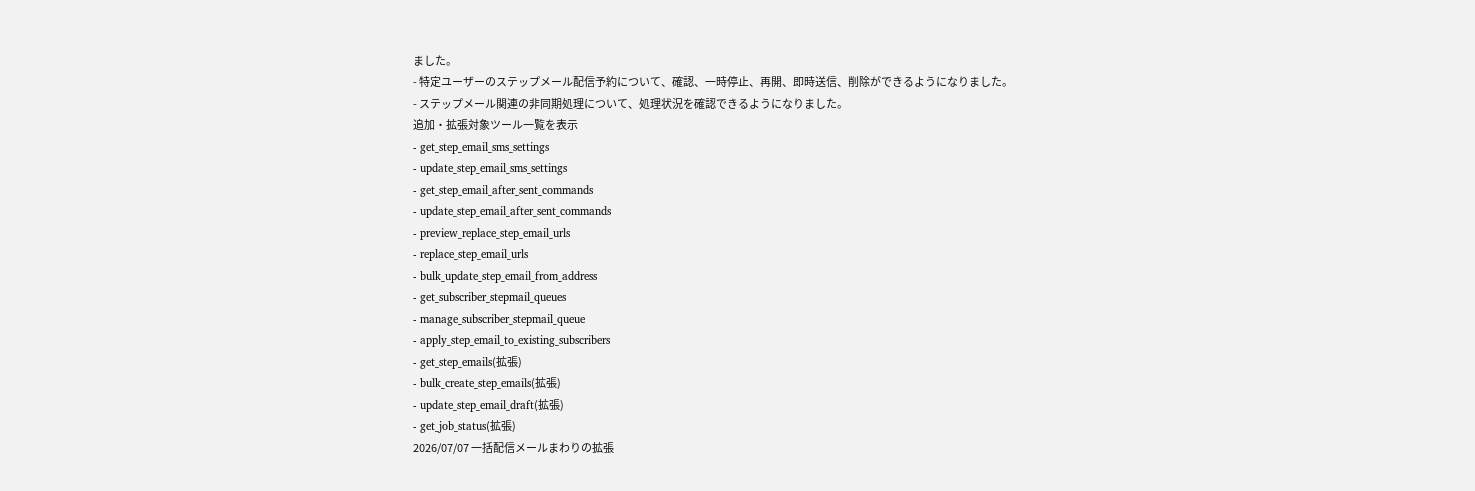ました。
- 特定ユーザーのステップメール配信予約について、確認、一時停止、再開、即時送信、削除ができるようになりました。
- ステップメール関連の非同期処理について、処理状況を確認できるようになりました。
追加・拡張対象ツール一覧を表示
- get_step_email_sms_settings
- update_step_email_sms_settings
- get_step_email_after_sent_commands
- update_step_email_after_sent_commands
- preview_replace_step_email_urls
- replace_step_email_urls
- bulk_update_step_email_from_address
- get_subscriber_stepmail_queues
- manage_subscriber_stepmail_queue
- apply_step_email_to_existing_subscribers
- get_step_emails(拡張)
- bulk_create_step_emails(拡張)
- update_step_email_draft(拡張)
- get_job_status(拡張)
2026/07/07 一括配信メールまわりの拡張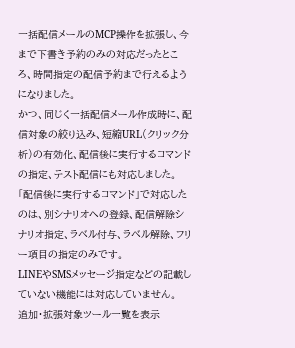一括配信メールのMCP操作を拡張し、今まで下書き予約のみの対応だったところ、時間指定の配信予約まで行えるようになりました。
かつ、同じく一括配信メール作成時に、配信対象の絞り込み、短縮URL(クリック分析)の有効化、配信後に実行するコマンドの指定、テスト配信にも対応しました。
「配信後に実行するコマンド」で対応したのは、別シナリオへの登録、配信解除シナリオ指定、ラベル付与、ラベル解除、フリー項目の指定のみです。
LINEやSMSメッセージ指定などの記載していない機能には対応していません。
追加・拡張対象ツール一覧を表示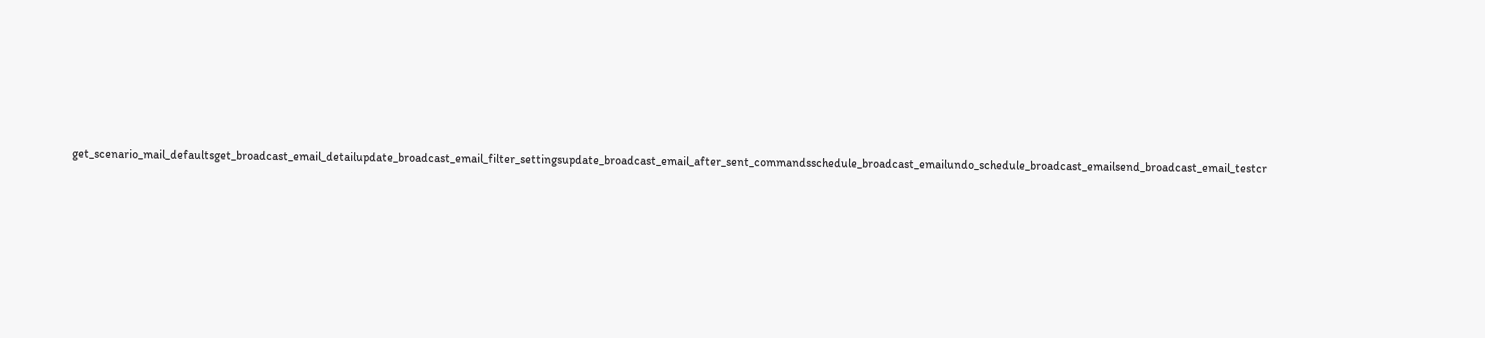get_scenario_mail_defaultsget_broadcast_email_detailupdate_broadcast_email_filter_settingsupdate_broadcast_email_after_sent_commandsschedule_broadcast_emailundo_schedule_broadcast_emailsend_broadcast_email_testcr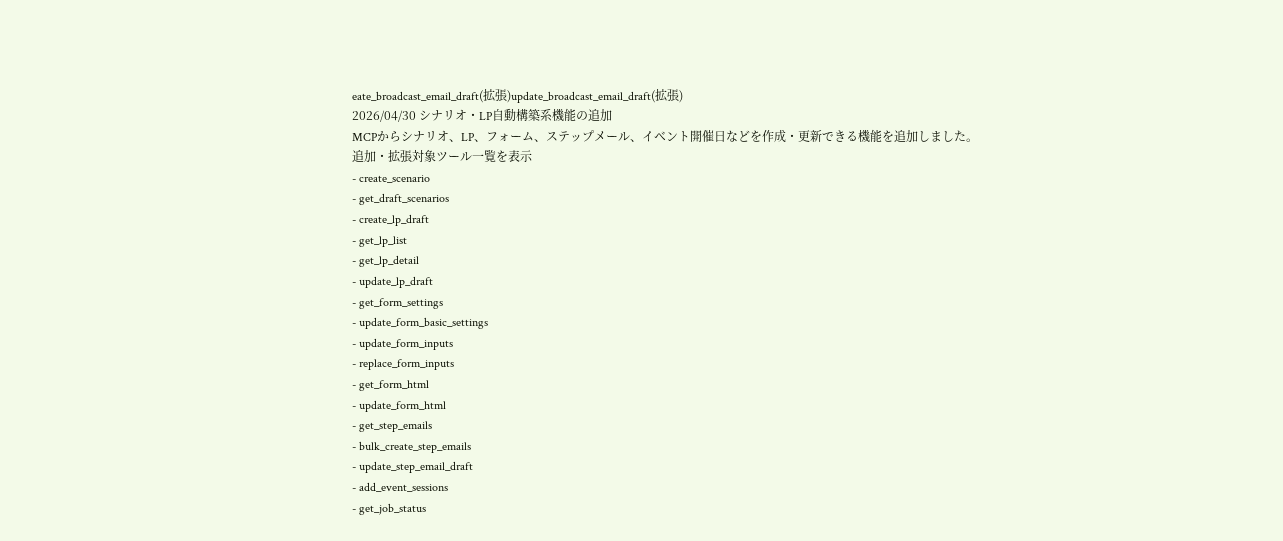eate_broadcast_email_draft(拡張)update_broadcast_email_draft(拡張)
2026/04/30 シナリオ・LP自動構築系機能の追加
MCPからシナリオ、LP、フォーム、ステップメール、イベント開催日などを作成・更新できる機能を追加しました。
追加・拡張対象ツール一覧を表示
- create_scenario
- get_draft_scenarios
- create_lp_draft
- get_lp_list
- get_lp_detail
- update_lp_draft
- get_form_settings
- update_form_basic_settings
- update_form_inputs
- replace_form_inputs
- get_form_html
- update_form_html
- get_step_emails
- bulk_create_step_emails
- update_step_email_draft
- add_event_sessions
- get_job_status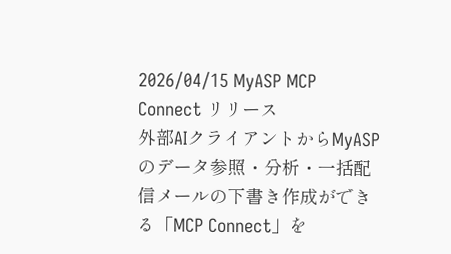2026/04/15 MyASP MCP Connect リリース
外部AIクライアントからMyASPのデータ参照・分析・一括配信メールの下書き作成ができる「MCP Connect」を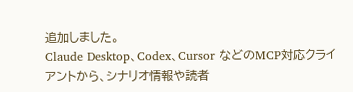追加しました。
Claude Desktop、Codex、Cursor などのMCP対応クライアントから、シナリオ情報や読者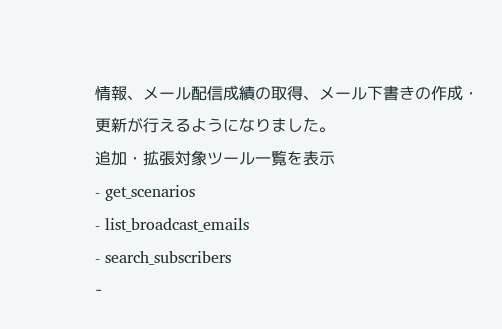情報、メール配信成績の取得、メール下書きの作成・更新が行えるようになりました。
追加・拡張対象ツール一覧を表示
- get_scenarios
- list_broadcast_emails
- search_subscribers
-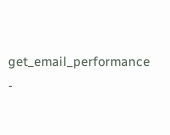get_email_performance
-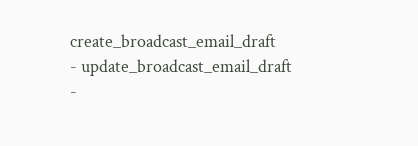create_broadcast_email_draft
- update_broadcast_email_draft
-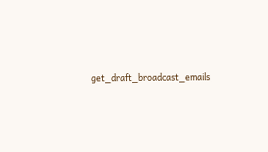get_draft_broadcast_emails